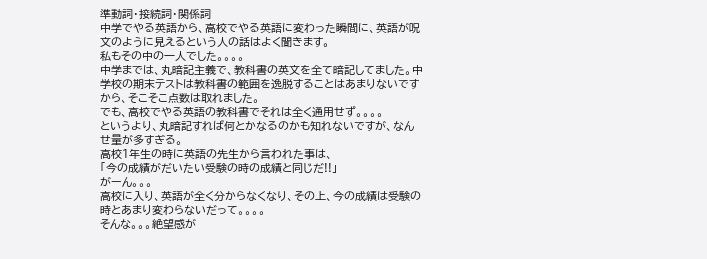準動詞・接続詞・関係詞
中学でやる英語から、高校でやる英語に変わった瞬間に、英語が呪文のように見えるという人の話はよく聞きます。
私もその中の一人でした。。。。
中学までは、丸暗記主義で、教科書の英文を全て暗記してました。中学校の期末テストは教科書の範囲を逸脱することはあまりないですから、そこそこ点数は取れました。
でも、高校でやる英語の教科書でそれは全く通用せず。。。。
というより、丸暗記すれば何とかなるのかも知れないですが、なんせ量が多すぎる。
高校1年生の時に英語の先生から言われた事は、
「今の成績がだいたい受験の時の成績と同じだ!!」
がーん。。。
高校に入り、英語が全く分からなくなり、その上、今の成績は受験の時とあまり変わらないだって。。。。
そんな。。。絶望感が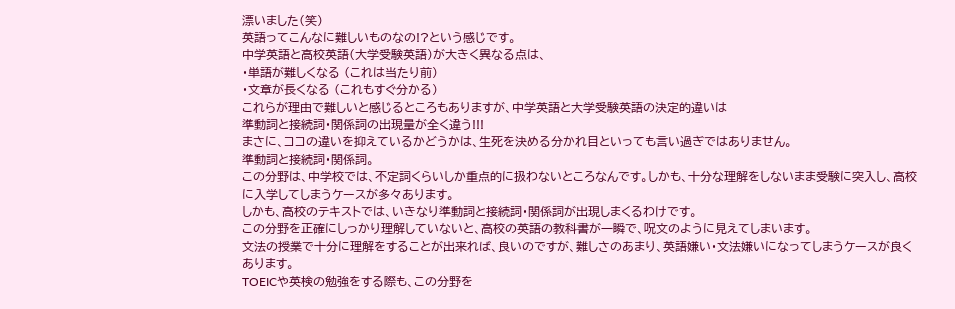漂いました(笑)
英語ってこんなに難しいものなの!?という感じです。
中学英語と高校英語(大学受験英語)が大きく異なる点は、
・単語が難しくなる (これは当たり前)
・文章が長くなる (これもすぐ分かる)
これらが理由で難しいと感じるところもありますが、中学英語と大学受験英語の決定的違いは
準動詞と接続詞・関係詞の出現量が全く違う!!!
まさに、ココの違いを抑えているかどうかは、生死を決める分かれ目といっても言い過ぎではありません。
準動詞と接続詞・関係詞。
この分野は、中学校では、不定詞くらいしか重点的に扱わないところなんです。しかも、十分な理解をしないまま受験に突入し、高校に入学してしまうケースが多々あります。
しかも、高校のテキストでは、いきなり準動詞と接続詞・関係詞が出現しまくるわけです。
この分野を正確にしっかり理解していないと、高校の英語の教科書が一瞬で、呪文のように見えてしまいます。
文法の授業で十分に理解をすることが出来れば、良いのですが、難しさのあまり、英語嫌い・文法嫌いになってしまうケースが良くあります。
TOEICや英検の勉強をする際も、この分野を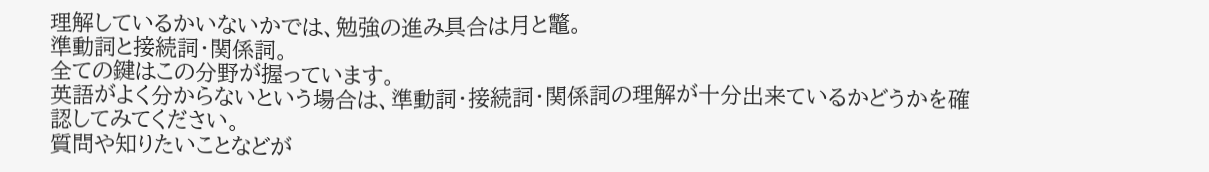理解しているかいないかでは、勉強の進み具合は月と鼈。
準動詞と接続詞・関係詞。
全ての鍵はこの分野が握っています。
英語がよく分からないという場合は、準動詞・接続詞・関係詞の理解が十分出来ているかどうかを確認してみてください。
質問や知りたいことなどが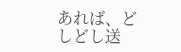あれば、どしどし送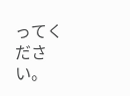ってください。